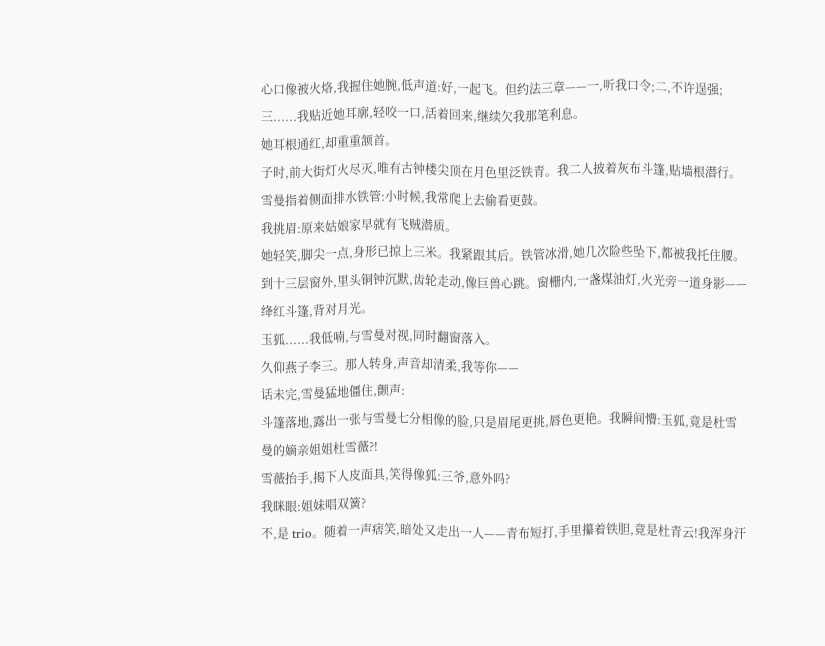心口像被火烙,我握住她腕,低声道:好,一起飞。但约法三章——一,听我口令;二,不许逞强;三......我贴近她耳廓,轻咬一口,活着回来,继续欠我那笔利息。
她耳根通红,却重重颔首。
子时,前大街灯火尽灭,唯有古钟楼尖顶在月色里泛铁青。我二人披着灰布斗篷,贴墙根潜行。雪曼指着侧面排水铁管:小时候,我常爬上去偷看更鼓。
我挑眉:原来姑娘家早就有飞贼潜质。
她轻笑,脚尖一点,身形已掠上三米。我紧跟其后。铁管冰滑,她几次险些坠下,都被我托住腰。到十三层窗外,里头铜钟沉默,齿轮走动,像巨兽心跳。窗栅内,一盏煤油灯,火光旁一道身影——绛红斗篷,背对月光。
玉狐......我低喃,与雪曼对视,同时翻窗落入。
久仰燕子李三。那人转身,声音却清柔,我等你——
话未完,雪曼猛地僵住,颤声:
斗篷落地,露出一张与雪曼七分相像的脸,只是眉尾更挑,唇色更艳。我瞬间懵:玉狐,竟是杜雪曼的嫡亲姐姐杜雪薇?!
雪薇抬手,揭下人皮面具,笑得像狐:三爷,意外吗?
我眯眼:姐妹唱双簧?
不,是 trio。随着一声痞笑,暗处又走出一人——青布短打,手里攥着铁胆,竟是杜青云!我浑身汗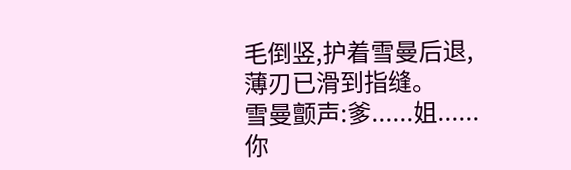毛倒竖,护着雪曼后退,薄刃已滑到指缝。
雪曼颤声:爹......姐......你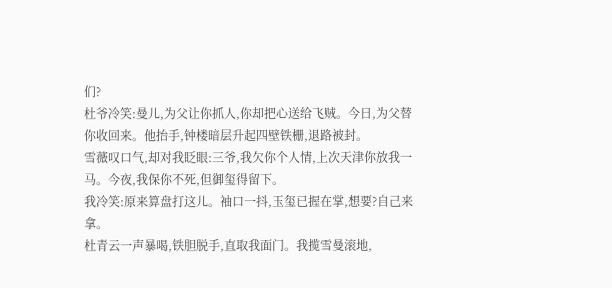们?
杜爷冷笑:曼儿,为父让你抓人,你却把心送给飞贼。今日,为父替你收回来。他抬手,钟楼暗层升起四壁铁栅,退路被封。
雪薇叹口气,却对我眨眼:三爷,我欠你个人情,上次天津你放我一马。今夜,我保你不死,但御玺得留下。
我冷笑:原来算盘打这儿。袖口一抖,玉玺已握在掌,想要?自己来拿。
杜青云一声暴喝,铁胆脱手,直取我面门。我揽雪曼滚地,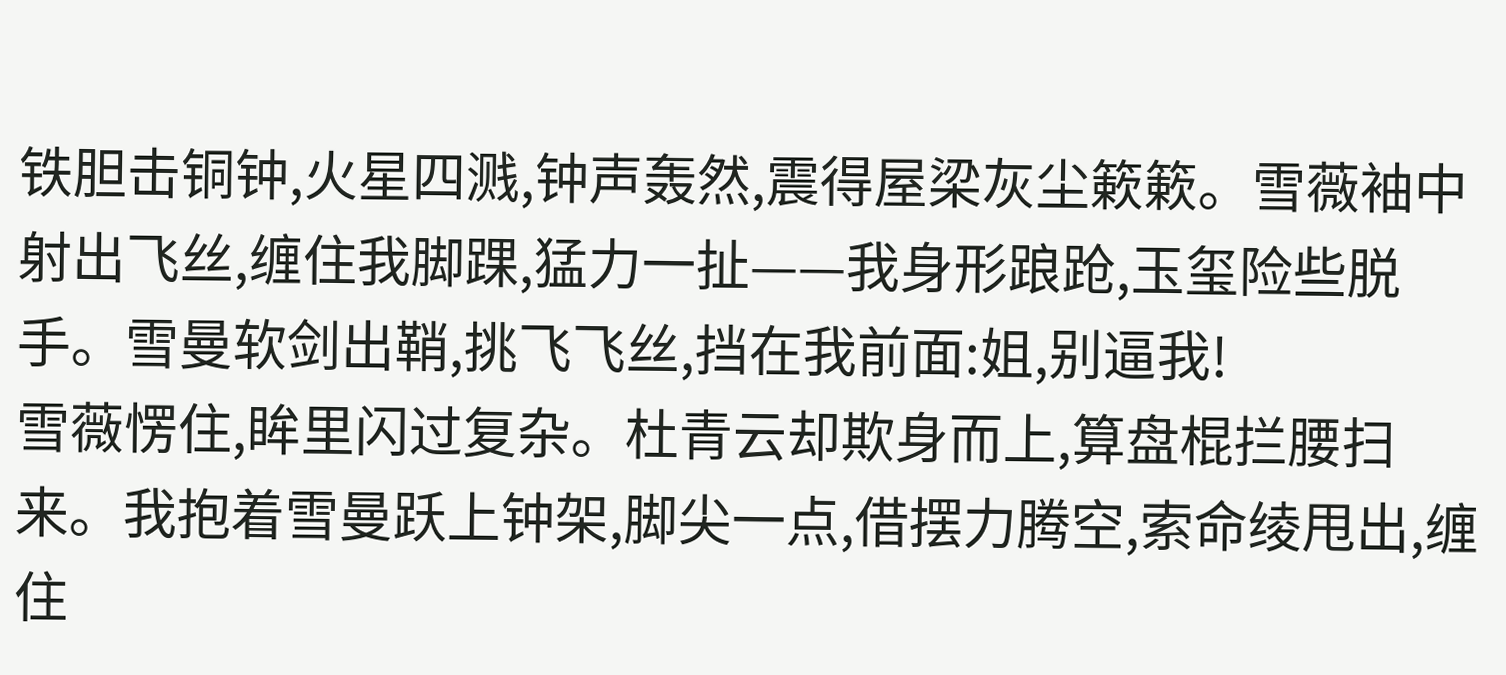铁胆击铜钟,火星四溅,钟声轰然,震得屋梁灰尘簌簌。雪薇袖中射出飞丝,缠住我脚踝,猛力一扯——我身形踉跄,玉玺险些脱手。雪曼软剑出鞘,挑飞飞丝,挡在我前面:姐,别逼我!
雪薇愣住,眸里闪过复杂。杜青云却欺身而上,算盘棍拦腰扫来。我抱着雪曼跃上钟架,脚尖一点,借摆力腾空,索命绫甩出,缠住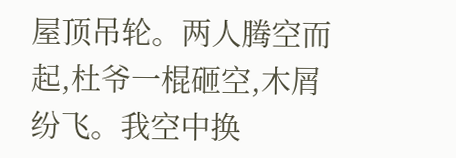屋顶吊轮。两人腾空而起,杜爷一棍砸空,木屑纷飞。我空中换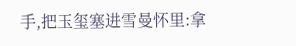手,把玉玺塞进雪曼怀里:拿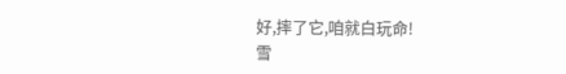好,摔了它,咱就白玩命!
雪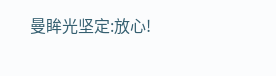曼眸光坚定:放心!